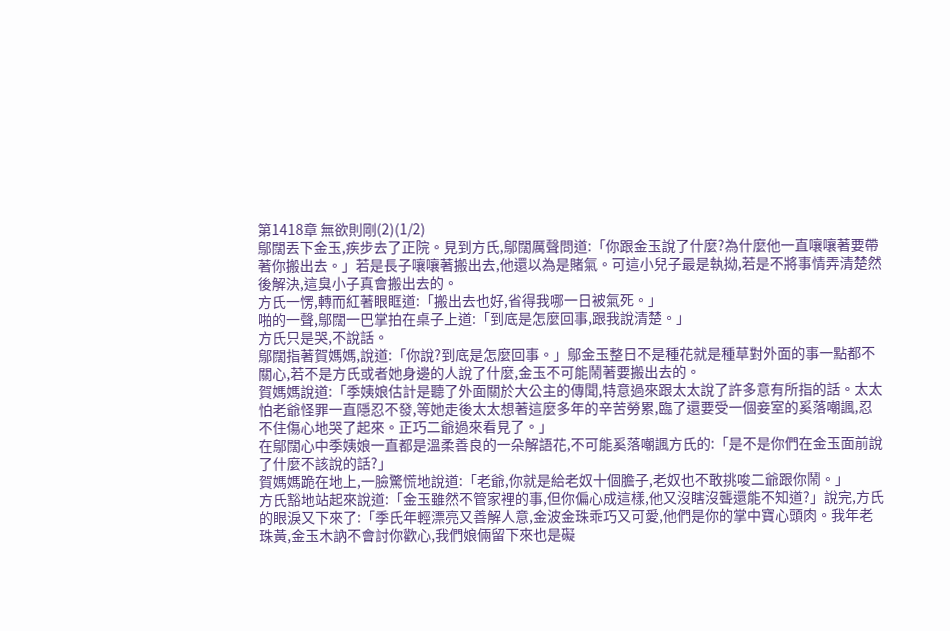第1418章 無欲則剛(2)(1/2)
鄔闊丟下金玉,疾步去了正院。見到方氏,鄔闊厲聲問道:「你跟金玉說了什麼?為什麼他一直嚷嚷著要帶著你搬出去。」若是長子嚷嚷著搬出去,他還以為是賭氣。可這小兒子最是執拗,若是不將事情弄清楚然後解決,這臭小子真會搬出去的。
方氏一愣,轉而紅著眼眶道:「搬出去也好,省得我哪一日被氣死。」
啪的一聲,鄔闊一巴掌拍在桌子上道:「到底是怎麼回事,跟我說清楚。」
方氏只是哭,不說話。
鄔闊指著賀媽媽,說道:「你說?到底是怎麼回事。」鄔金玉整日不是種花就是種草對外面的事一點都不關心,若不是方氏或者她身邊的人說了什麼,金玉不可能鬧著要搬出去的。
賀媽媽說道:「季姨娘估計是聽了外面關於大公主的傳聞,特意過來跟太太說了許多意有所指的話。太太怕老爺怪罪一直隱忍不發,等她走後太太想著這麼多年的辛苦勞累,臨了還要受一個妾室的奚落嘲諷,忍不住傷心地哭了起來。正巧二爺過來看見了。」
在鄔闊心中季姨娘一直都是溫柔善良的一朵解語花,不可能奚落嘲諷方氏的:「是不是你們在金玉面前說了什麼不該說的話?」
賀媽媽跪在地上,一臉驚慌地說道:「老爺,你就是給老奴十個膽子,老奴也不敢挑唆二爺跟你鬧。」
方氏豁地站起來說道:「金玉雖然不管家裡的事,但你偏心成這樣,他又沒瞎沒聾還能不知道?」說完,方氏的眼淚又下來了:「季氏年輕漂亮又善解人意,金波金珠乖巧又可愛,他們是你的掌中寶心頭肉。我年老珠黃,金玉木訥不會討你歡心,我們娘倆留下來也是礙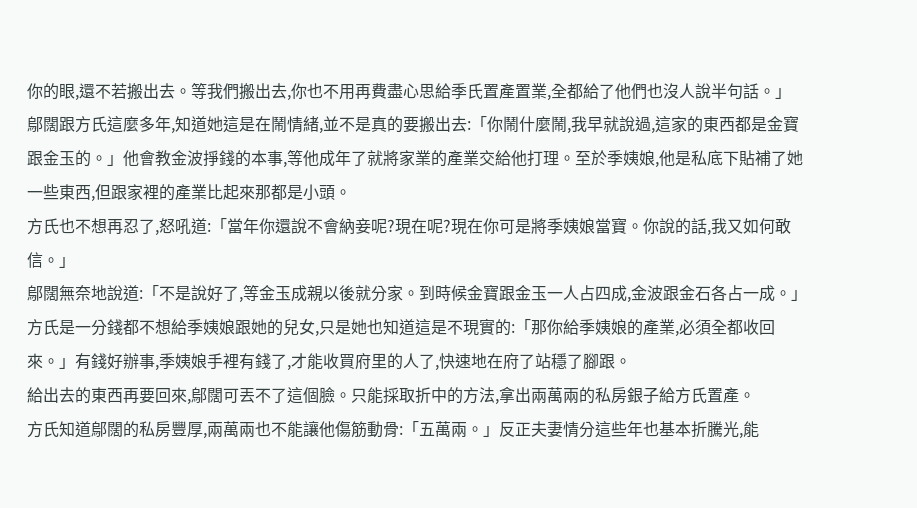你的眼,還不若搬出去。等我們搬出去,你也不用再費盡心思給季氏置產置業,全都給了他們也沒人說半句話。」
鄔闊跟方氏這麼多年,知道她這是在鬧情緒,並不是真的要搬出去:「你鬧什麼鬧,我早就說過,這家的東西都是金寶跟金玉的。」他會教金波掙錢的本事,等他成年了就將家業的產業交給他打理。至於季姨娘,他是私底下貼補了她一些東西,但跟家裡的產業比起來那都是小頭。
方氏也不想再忍了,怒吼道:「當年你還說不會納妾呢?現在呢?現在你可是將季姨娘當寶。你說的話,我又如何敢信。」
鄔闊無奈地說道:「不是說好了,等金玉成親以後就分家。到時候金寶跟金玉一人占四成,金波跟金石各占一成。」
方氏是一分錢都不想給季姨娘跟她的兒女,只是她也知道這是不現實的:「那你給季姨娘的產業,必須全都收回來。」有錢好辦事,季姨娘手裡有錢了,才能收買府里的人了,快速地在府了站穩了腳跟。
給出去的東西再要回來,鄔闊可丟不了這個臉。只能採取折中的方法,拿出兩萬兩的私房銀子給方氏置產。
方氏知道鄔闊的私房豐厚,兩萬兩也不能讓他傷筋動骨:「五萬兩。」反正夫妻情分這些年也基本折騰光,能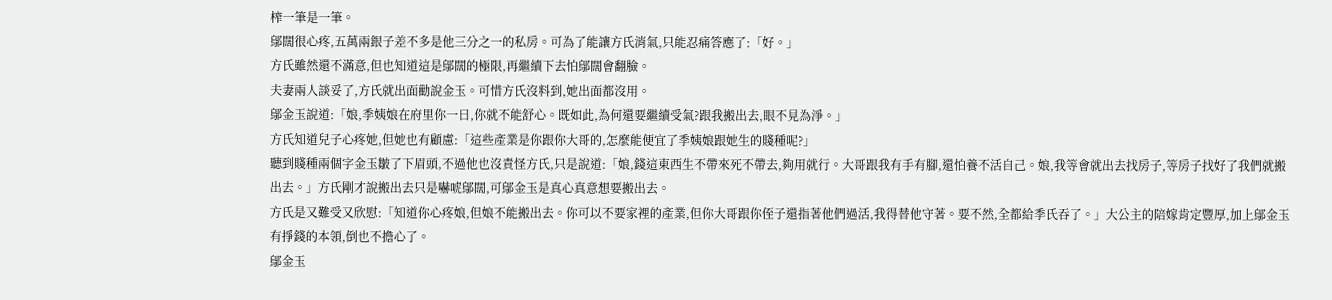榨一筆是一筆。
鄔闊很心疼,五萬兩銀子差不多是他三分之一的私房。可為了能讓方氏消氣,只能忍痛答應了:「好。」
方氏雖然還不滿意,但也知道這是鄔闊的極限,再繼續下去怕鄔闊會翻臉。
夫妻兩人談妥了,方氏就出面勸說金玉。可惜方氏沒料到,她出面都沒用。
鄔金玉說道:「娘,季姨娘在府里你一日,你就不能舒心。既如此,為何還要繼續受氣?跟我搬出去,眼不見為淨。」
方氏知道兒子心疼她,但她也有顧慮:「這些產業是你跟你大哥的,怎麼能便宜了季姨娘跟她生的賤種呢?」
聽到賤種兩個字金玉皺了下眉頭,不過他也沒責怪方氏,只是說道:「娘,錢這東西生不帶來死不帶去,夠用就行。大哥跟我有手有腳,還怕養不活自己。娘,我等會就出去找房子,等房子找好了我們就搬出去。」方氏剛才說搬出去只是嚇唬鄔闊,可鄔金玉是真心真意想要搬出去。
方氏是又難受又欣慰:「知道你心疼娘,但娘不能搬出去。你可以不要家裡的產業,但你大哥跟你侄子還指著他們過活,我得替他守著。要不然,全都給季氏吞了。」大公主的陪嫁肯定豐厚,加上鄔金玉有掙錢的本領,倒也不擔心了。
鄔金玉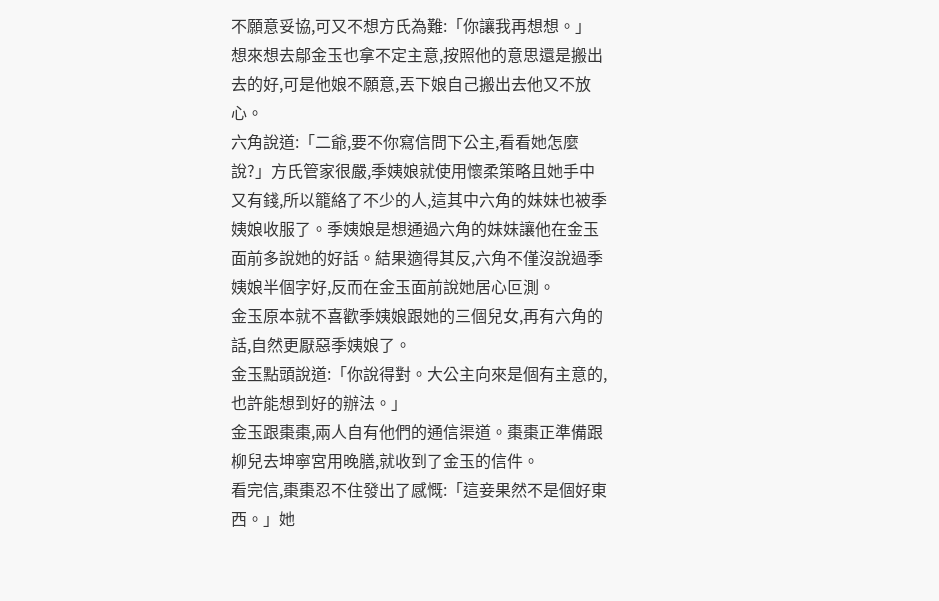不願意妥協,可又不想方氏為難:「你讓我再想想。」
想來想去鄔金玉也拿不定主意,按照他的意思還是搬出去的好,可是他娘不願意,丟下娘自己搬出去他又不放心。
六角說道:「二爺,要不你寫信問下公主,看看她怎麼說?」方氏管家很嚴,季姨娘就使用懷柔策略且她手中又有錢,所以籠絡了不少的人,這其中六角的妹妹也被季姨娘收服了。季姨娘是想通過六角的妹妹讓他在金玉面前多說她的好話。結果適得其反,六角不僅沒說過季姨娘半個字好,反而在金玉面前說她居心叵測。
金玉原本就不喜歡季姨娘跟她的三個兒女,再有六角的話,自然更厭惡季姨娘了。
金玉點頭說道:「你說得對。大公主向來是個有主意的,也許能想到好的辦法。」
金玉跟棗棗,兩人自有他們的通信渠道。棗棗正準備跟柳兒去坤寧宮用晚膳,就收到了金玉的信件。
看完信,棗棗忍不住發出了感慨:「這妾果然不是個好東西。」她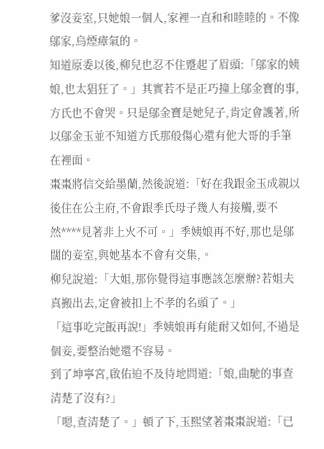爹沒妾室,只她娘一個人,家裡一直和和睦睦的。不像鄔家,烏煙瘴氣的。
知道原委以後,柳兒也忍不住蹙起了眉頭:「鄔家的姨娘,也太猖狂了。」其實若不是正巧撞上鄔金寶的事,方氏也不會哭。只是鄔金寶是她兒子,肯定會護著,所以鄔金玉並不知道方氏那般傷心還有他大哥的手筆在裡面。
棗棗將信交給墨蘭,然後說道:「好在我跟金玉成親以後住在公主府,不會跟季氏母子幾人有接觸,要不然****見著非上火不可。」季姨娘再不好,那也是鄔闊的妾室,與她基本不會有交集,。
柳兒說道:「大姐,那你覺得這事應該怎麼辦?若姐夫真搬出去,定會被扣上不孝的名頭了。」
「這事吃完飯再說!」季姨娘再有能耐又如何,不過是個妾,要整治她還不容易。
到了坤寧宮,啟佑迫不及待地問道:「娘,曲馳的事查清楚了沒有?」
「嗯,查清楚了。」頓了下,玉熙望著棗棗說道:「已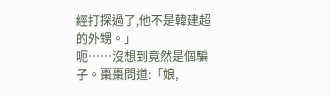經打探過了,他不是韓建超的外甥。」
呃……沒想到竟然是個騙子。棗棗問道:「娘,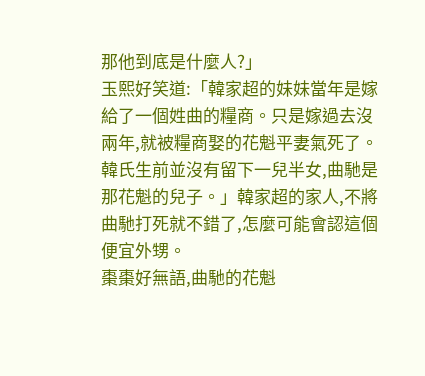那他到底是什麼人?」
玉熙好笑道:「韓家超的妹妹當年是嫁給了一個姓曲的糧商。只是嫁過去沒兩年,就被糧商娶的花魁平妻氣死了。韓氏生前並沒有留下一兒半女,曲馳是那花魁的兒子。」韓家超的家人,不將曲馳打死就不錯了,怎麼可能會認這個便宜外甥。
棗棗好無語,曲馳的花魁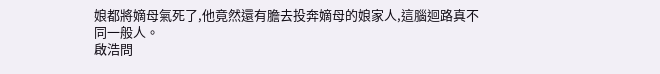娘都將嫡母氣死了,他竟然還有膽去投奔嫡母的娘家人,這腦迴路真不同一般人。
啟浩問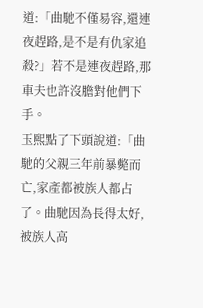道:「曲馳不僅易容,還連夜趕路,是不是有仇家追殺?」若不是連夜趕路,那車夫也許沒膽對他們下手。
玉熙點了下頭說道:「曲馳的父親三年前暴斃而亡,家產都被族人都占了。曲馳因為長得太好,被族人高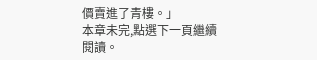價賣進了青樓。」
本章未完,點選下一頁繼續閱讀。